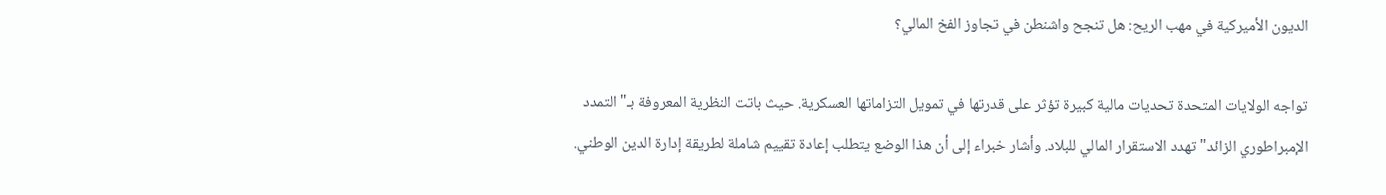الديون الأميركية في مهب الريح: هل تنجح واشنطن في تجاوز الفخ المالي؟

تواجه الولايات المتحدة تحديات مالية كبيرة تؤثر على قدرتها في تمويل التزاماتها العسكرية. حيث باتت النظرية المعروفة بـ"التمدد الإمبراطوري الزائد" تهدد الاستقرار المالي للبلاد. وأشار خبراء إلى أن هذا الوضع يتطلب إعادة تقييم شاملة لطريقة إدارة الدين الوطني.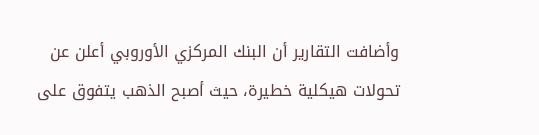وأضافت التقارير أن البنك المركزي الأوروبي أعلن عن تحولات هيكلية خطيرة، حيث أصبح الذهب يتفوق على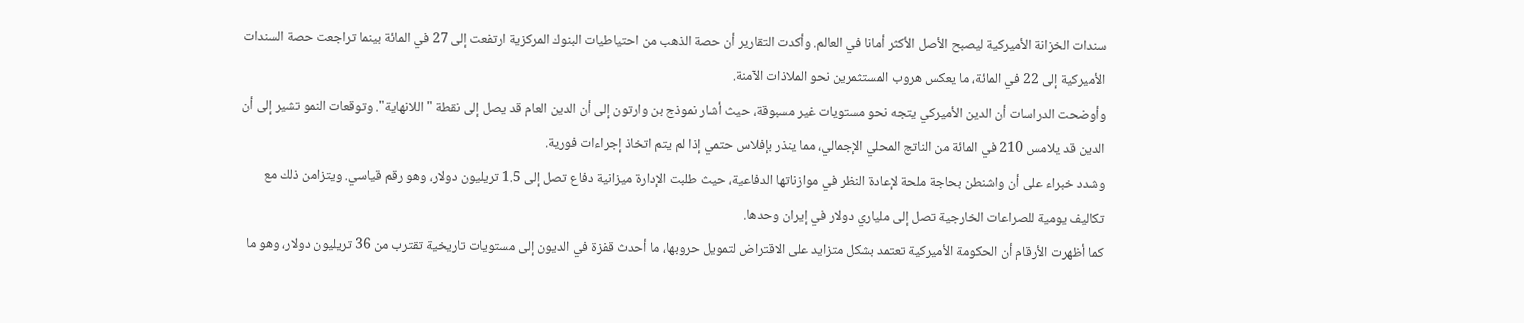سندات الخزانة الأميركية ليصبح الأصل الأكثر أمانا في العالم. وأكدت التقارير أن حصة الذهب من احتياطيات البنوك المركزية ارتفعت إلى 27 في المائة بينما تراجعت حصة السندات الأميركية إلى 22 في المائة، ما يعكس هروب المستثمرين نحو الملاذات الآمنة.
وأوضحت الدراسات أن الدين الأميركي يتجه نحو مستويات غير مسبوقة، حيث أشار نموذج بن وارتون إلى أن الدين العام قد يصل إلى نقطة "اللانهاية". وتوقعات النمو تشير إلى أن الدين قد يلامس 210 في المائة من الناتج المحلي الإجمالي، مما ينذر بإفلاس حتمي إذا لم يتم اتخاذ إجراءات فورية.
وشدد خبراء على أن واشنطن بحاجة ملحة لإعادة النظر في موازناتها الدفاعية، حيث طلبت الإدارة ميزانية دفاع تصل إلى 1.5 تريليون دولار، وهو رقم قياسي. ويتزامن ذلك مع تكاليف يومية للصراعات الخارجية تصل إلى ملياري دولار في إيران وحدها.
كما أظهرت الأرقام أن الحكومة الأميركية تعتمد بشكل متزايد على الاقتراض لتمويل حروبها، ما أحدث قفزة في الديون إلى مستويات تاريخية تقترب من 36 تريليون دولار، وهو ما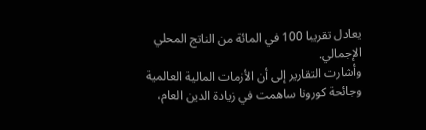يعادل تقريبا 100 في المائة من الناتج المحلي الإجمالي.
وأشارت التقارير إلى أن الأزمات المالية العالمية وجائحة كورونا ساهمت في زيادة الدين العام،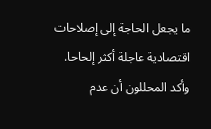ما يجعل الحاجة إلى إصلاحات اقتصادية عاجلة أكثر إلحاحا. وأكد المحللون أن عدم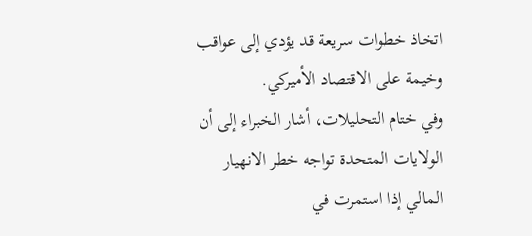اتخاذ خطوات سريعة قد يؤدي إلى عواقب وخيمة على الاقتصاد الأميركي.
وفي ختام التحليلات، أشار الخبراء إلى أن الولايات المتحدة تواجه خطر الانهيار المالي إذا استمرت في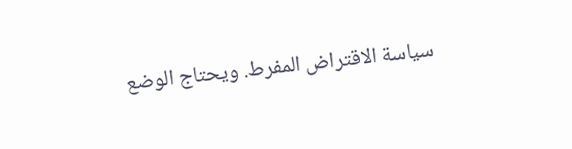سياسة الاقتراض المفرط. ويحتاج الوضع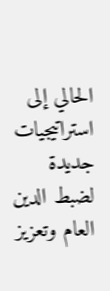الحالي إلى استراتيجيات جديدة لضبط الدين العام وتعزيز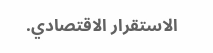الاستقرار الاقتصادي.